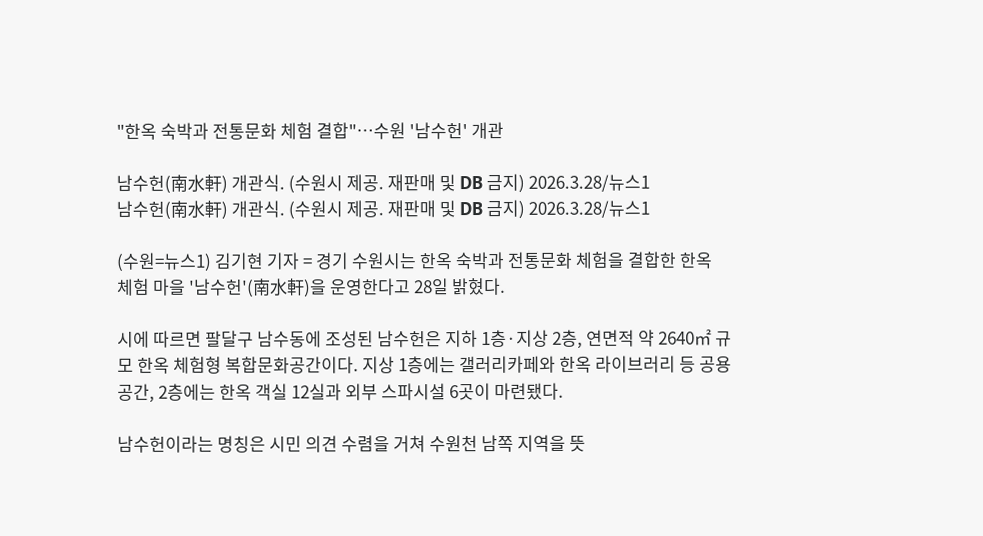"한옥 숙박과 전통문화 체험 결합"…수원 '남수헌' 개관

남수헌(南水軒) 개관식. (수원시 제공. 재판매 및 DB 금지) 2026.3.28/뉴스1
남수헌(南水軒) 개관식. (수원시 제공. 재판매 및 DB 금지) 2026.3.28/뉴스1

(수원=뉴스1) 김기현 기자 = 경기 수원시는 한옥 숙박과 전통문화 체험을 결합한 한옥 체험 마을 '남수헌'(南水軒)을 운영한다고 28일 밝혔다.

시에 따르면 팔달구 남수동에 조성된 남수헌은 지하 1층·지상 2층, 연면적 약 2640㎡ 규모 한옥 체험형 복합문화공간이다. 지상 1층에는 갤러리카페와 한옥 라이브러리 등 공용공간, 2층에는 한옥 객실 12실과 외부 스파시설 6곳이 마련됐다.

남수헌이라는 명칭은 시민 의견 수렴을 거쳐 수원천 남쪽 지역을 뜻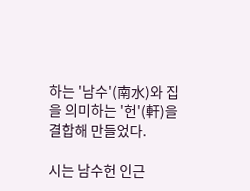하는 '남수'(南水)와 집을 의미하는 '헌'(軒)을 결합해 만들었다.

시는 남수헌 인근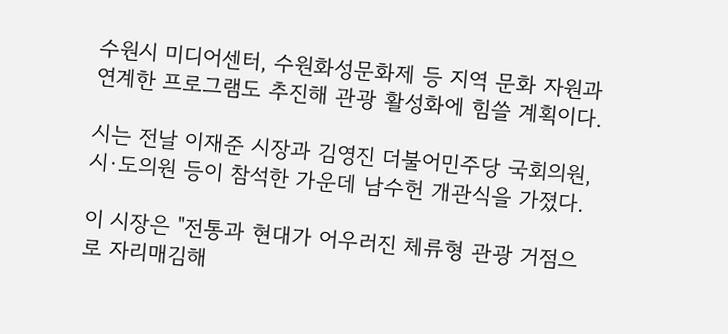수원시 미디어센터, 수원화성문화제 등 지역 문화 자원과 연계한 프로그램도 추진해 관광 활성화에 힘쓸 계획이다.

시는 전날 이재준 시장과 김영진 더불어민주당 국회의원, 시·도의원 등이 참석한 가운데 남수헌 개관식을 가졌다.

이 시장은 "전통과 현대가 어우러진 체류형 관광 거점으로 자리매김해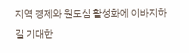지역 경제와 원도심 활성화에 이바지하길 기대한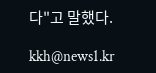다"고 말했다.

kkh@news1.kr